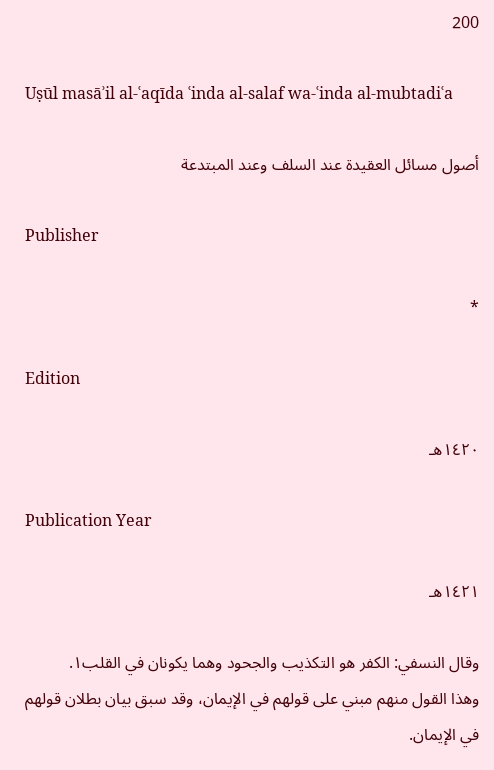200

Uṣūl masāʾil al-ʿaqīda ʿinda al-salaf wa-ʿinda al-mubtadiʿa

أصول مسائل العقيدة عند السلف وعند المبتدعة

Publisher

*

Edition

١٤٢٠هـ

Publication Year

١٤٢١هـ

وقال النسفي: الكفر هو التكذيب والجحود وهما يكونان في القلب١.
وهذا القول منهم مبني على قولهم في الإيمان، وقد سبق بيان بطلان قولهم في الإيمان.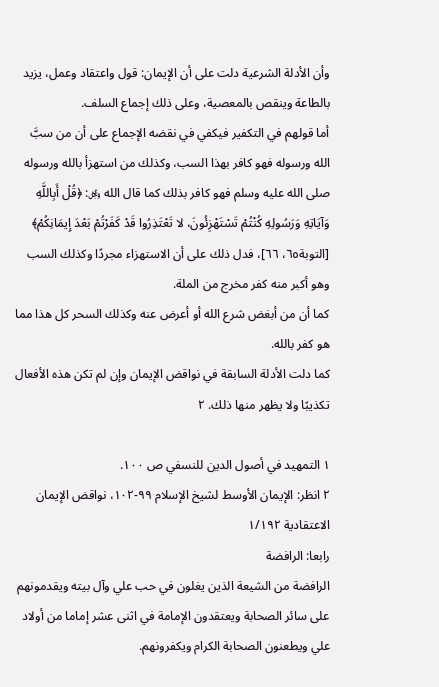وأن الأدلة الشرعية دلت على أن الإيمان: قول واعتقاد وعمل، يزيد بالطاعة وينقص بالمعصية، وعلى ذلك إجماع السلف.
أما قولهم في التكفير فيكفي في نقضه الإجماع على أن من سبَّ الله ورسوله فهو كافر بهذا السب، وكذلك من استهزأ بالله ورسوله صلى الله عليه وسلم فهو كافر بذلك كما قال الله ﷿: ﴿قُلْ أَبِاللَّهِ وَآيَاتِهِ وَرَسُولِهِ كُنْتُمْ تَسْتَهْزِئُونَ، لا تَعْتَذِرُوا قَدْ كَفَرْتُمْ بَعْدَ إِيمَانِكُمْ﴾ [التوبة٦٥، ٦٦]، فدل ذلك على أن الاستهزاء مجردًا وكذلك السب وهو أكبر منه كفر مخرج من الملة.
كما أن من أبغض شرع الله أو أعرض عنه وكذلك السحر كل هذا مما هو كفر بالله.
كما دلت الأدلة السابقة في نواقض الإيمان وإن لم تكن هذه الأفعال تكذيبًا ولا يظهر منها ذلك. ٢

١ التمهيد في أصول الدين للنسفي ص ١٠٠.
٢ انظر: الإيمان الأوسط لشيخ الإسلام ٩٩-١٠٢، نواقض الإيمان الاعتقادية ١/١٩٢
رابعا: الرافضة
الرافضة من الشيعة الذين يغلون في حب علي وآل بيته ويقدمونهم على سائر الصحابة ويعتقدون الإمامة في اثنى عشر إماما من أولاد علي ويطعنون الصحابة الكرام ويكفرونهم.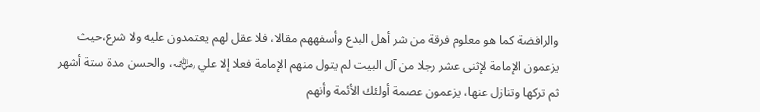والرافضة كما هو معلوم فرقة من شر أهل البدع وأسفههم مقالا، فلا عقل لهم يعتمدون عليه ولا شرع،حيث يزعمون الإمامة لإثنى عشر رجلا من آل البيت لم يتول منهم الإمامة فعلا إلا علي ﵁، والحسن مدة ستة أشهر ثم تركها وتنازل عنها، يزعمون عصمة أولئك الأئمة وأنهم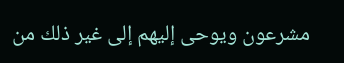مشرعون ويوحى إليهم إلى غير ذلك من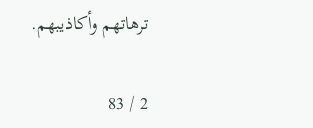ترهاتهم وأكاذيبهم.

2 / 83